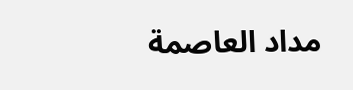مداد العاصمة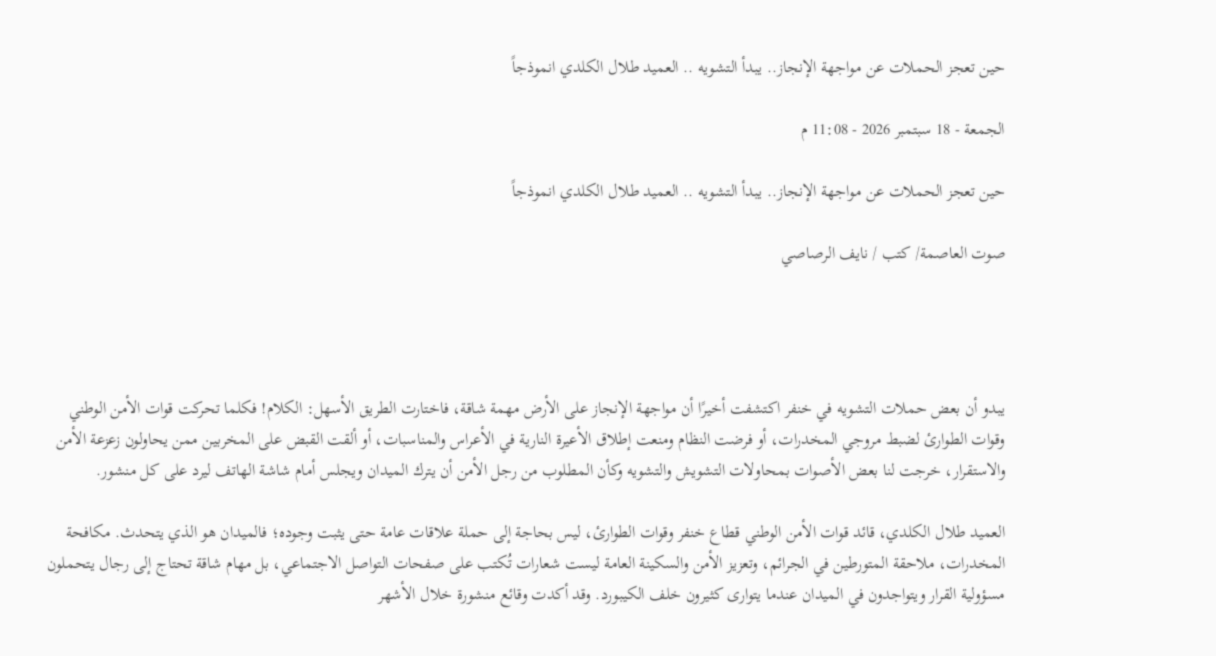حين تعجز الحملات عن مواجهة الإنجاز.. يبدأ التشويه .. العميد طلال الكلدي انموذجاً

الجمعة - 18 سبتمبر 2026 - 11:08 م

حين تعجز الحملات عن مواجهة الإنجاز.. يبدأ التشويه .. العميد طلال الكلدي انموذجاً

صوت العاصمة/ كتب / نايف الرصاصي




يبدو أن بعض حملات التشويه في خنفر اكتشفت أخيرًا أن مواجهة الإنجاز على الأرض مهمة شاقة، فاختارت الطريق الأسهل: الكلام! فكلما تحركت قوات الأمن الوطني وقوات الطوارئ لضبط مروجي المخدرات، أو فرضت النظام ومنعت إطلاق الأعيرة النارية في الأعراس والمناسبات، أو ألقت القبض على المخربين ممن يحاولون زعزعة الأمن والاستقرار، خرجت لنا بعض الأصوات بمحاولات التشويش والتشويه وكأن المطلوب من رجل الأمن أن يترك الميدان ويجلس أمام شاشة الهاتف ليرد على كل منشور.

العميد طلال الكلدي، قائد قوات الأمن الوطني قطاع خنفر وقوات الطوارئ، ليس بحاجة إلى حملة علاقات عامة حتى يثبت وجوده؛ فالميدان هو الذي يتحدث. مكافحة المخدرات، ملاحقة المتورطين في الجرائم، وتعزيز الأمن والسكينة العامة ليست شعارات تُكتب على صفحات التواصل الاجتماعي، بل مهام شاقة تحتاج إلى رجال يتحملون مسؤولية القرار ويتواجدون في الميدان عندما يتوارى كثيرون خلف الكيبورد. وقد أكدت وقائع منشورة خلال الأشهر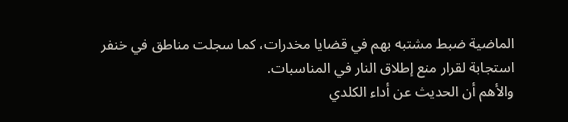الماضية ضبط مشتبه بهم في قضايا مخدرات، كما سجلت مناطق في خنفر استجابة لقرار منع إطلاق النار في المناسبات.
والأهم أن الحديث عن أداء الكلدي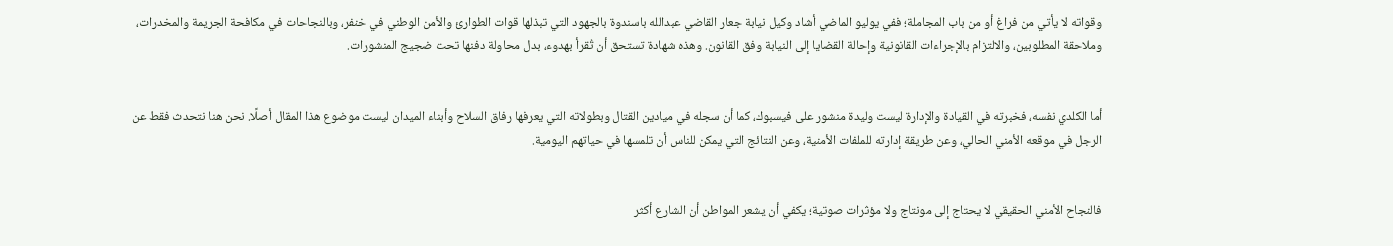وقواته لا يأتي من فراغ أو من باب المجاملة؛ ففي يوليو الماضي أشاد وكيل نيابة جعار القاضي عبدالله باسندوة بالجهود التي تبذلها قوات الطوارئ والأمن الوطني في خنفر، وبالنجاحات في مكافحة الجريمة والمخدرات، وملاحقة المطلوبين، والالتزام بالإجراءات القانونية وإحالة القضايا إلى النيابة وفق القانون. وهذه شهادة تستحق أن تُقرأ بهدوء، بدل محاولة دفنها تحت ضجيج المنشورات.


أما الكلدي نفسه، فخبرته في القيادة والإدارة ليست وليدة منشور على فيسبوك، كما أن سجله في ميادين القتال وبطولاته التي يعرفها رفاق السلاح وأبناء الميدان ليست موضوع هذا المقال أصلًا. نحن هنا نتحدث فقط عن الرجل في موقعه الأمني الحالي، وعن طريقة إدارته للملفات الأمنية، وعن النتائج التي يمكن للناس أن تلمسها في حياتهم اليومية.


فالنجاح الأمني الحقيقي لا يحتاج إلى مونتاج ولا مؤثرات صوتية؛ يكفي أن يشعر المواطن أن الشارع أكثر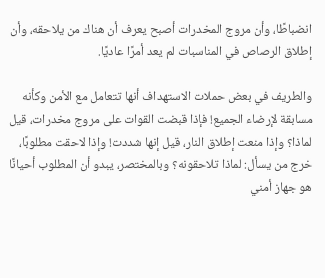انضباطًا، وأن مروج المخدرات أصبح يعرف أن هناك من يلاحقه، وأن إطلاق الرصاص في المناسبات لم يعد أمرًا عاديًا.

والطريف في بعض حملات الاستهداف أنها تتعامل مع الأمن وكأنه مسابقة لإرضاء الجميع! فإذا قبضت القوات على مروج مخدرات، قيل لماذا؟ وإذا منعت إطلاق النار، قيل إنها شددت! وإذا لاحقت مطلوبًا، خرج من يسأل: لماذا تلاحقونه؟ وبالمختصر، يبدو أن المطلوب أحيانًا هو جهاز أمني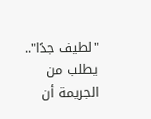"لطيف جدًا".. يطلب من الجريمة أن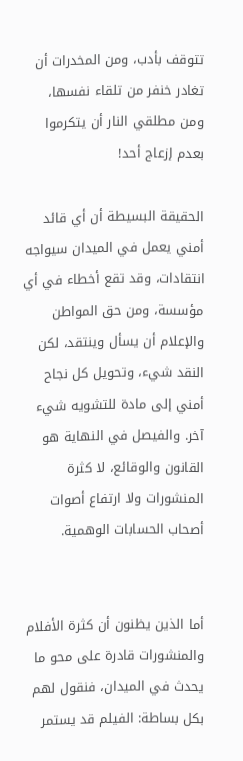تتوقف بأدب، ومن المخدرات أن تغادر خنفر من تلقاء نفسها، ومن مطلقي النار أن يتكرموا بعدم إزعاج أحد!

الحقيقة البسيطة أن أي قائد أمني يعمل في الميدان سيواجه انتقادات، وقد تقع أخطاء في أي مؤسسة، ومن حق المواطن والإعلام أن يسأل وينتقد، لكن النقد شيء، وتحويل كل نجاح أمني إلى مادة للتشويه شيء آخر. والفيصل في النهاية هو القانون والوقائع، لا كثرة المنشورات ولا ارتفاع أصوات أصحاب الحسابات الوهمية.


أما الذين يظنون أن كثرة الأفلام والمنشورات قادرة على محو ما يحدث في الميدان، فنقول لهم بكل بساطة: الفيلم قد يستمر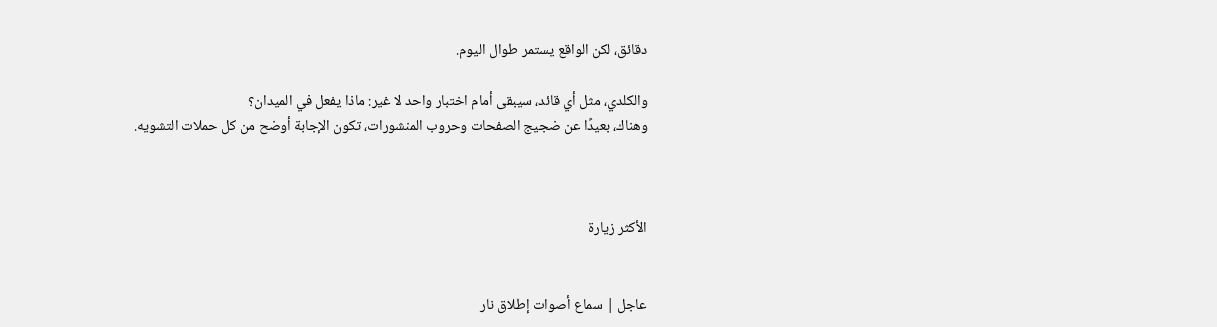دقائق، لكن الواقع يستمر طوال اليوم.

والكلدي، مثل أي قائد، سيبقى أمام اختبار واحد لا غير: ماذا يفعل في الميدان؟
وهناك، بعيدًا عن ضجيج الصفحات وحروب المنشورات، تكون الإجابة أوضح من كل حملات التشويه.



الأكثر زيارة


عاجل | سماع أصوات إطلاق نار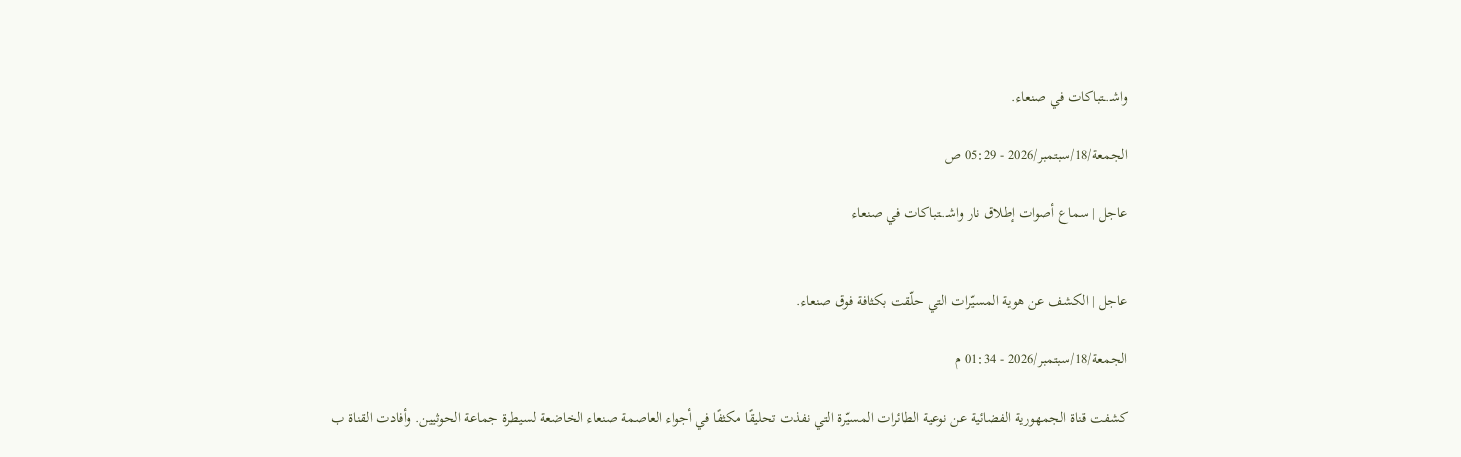واشـ.ـتباكات في صنعاء.

الجمعة/18/سبتمبر/2026 - 05:29 ص

عاجل | سماع أصوات إطلاق نار واشـ.ـتباكات في صنعاء


عاجل | الكشف عن هوية المسيّرات التي حلّقت بكثافة فوق صنعاء.

الجمعة/18/سبتمبر/2026 - 01:34 م

كشفت قناة الجمهورية الفضائية عن نوعية الطائرات المسيّرة التي نفذت تحليقًا مكثفًا في أجواء العاصمة صنعاء الخاضعة لسيطرة جماعة الحوثيين. وأفادت القناة ب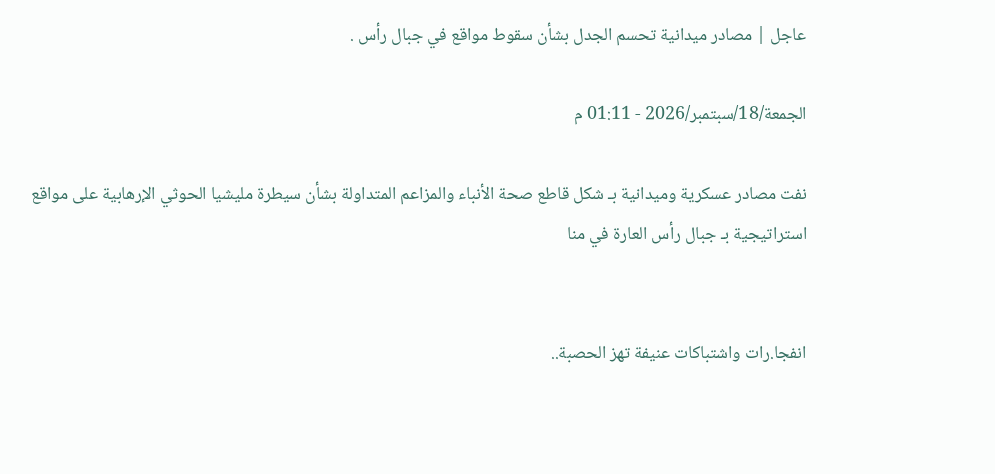عاجل | مصادر ميدانية تحسم الجدل بشأن سقوط مواقع في جبال رأس .

الجمعة/18/سبتمبر/2026 - 01:11 م

نفت مصادر عسكرية وميدانية بـ شكل قاطع صحة الأنباء والمزاعم المتداولة بشأن سيطرة مليشيا الحوثي الإرهابية على مواقع استراتيجية بـ جبال رأس العارة في منا


انفجا.رات واشتباكات عنيفة تهز الحصبة..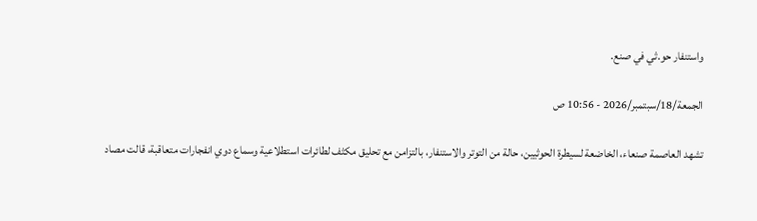واستنفار حو.ثي في صنع.

الجمعة/18/سبتمبر/2026 - 10:56 ص

تشهد العاصمة صنعاء، الخاضعة لسيطرة الحوثيين، حالة من التوتر والاستنفار، بالتزامن مع تحليق مكثف لطائرات استطلاعية وسماع دوي انفجارات متعاقبة، قالت مصاد